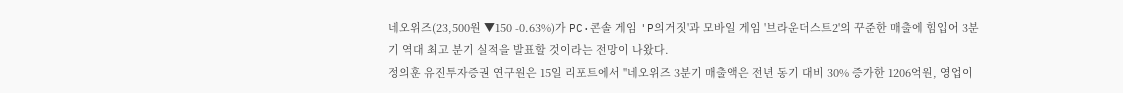네오위즈(23,500원 ▼150 -0.63%)가 PC·콘솔 게임 'P의거짓'과 모바일 게임 '브라운더스트2'의 꾸준한 매출에 힘입어 3분기 역대 최고 분기 실적을 발표할 것이라는 전망이 나왔다.
정의훈 유진투자증권 연구원은 15일 리포트에서 "네오위즈 3분기 매출액은 전년 동기 대비 30% 증가한 1206억원, 영업이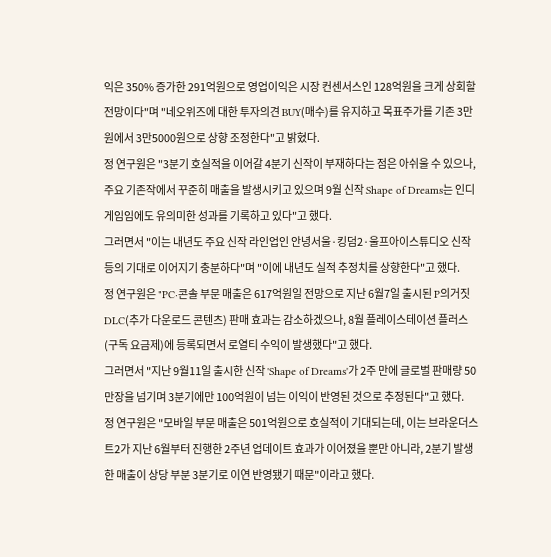익은 350% 증가한 291억원으로 영업이익은 시장 컨센서스인 128억원을 크게 상회할 전망이다"며 "네오위즈에 대한 투자의견 BUY(매수)를 유지하고 목표주가를 기존 3만원에서 3만5000원으로 상향 조정한다"고 밝혔다.
정 연구원은 "3분기 호실적을 이어갈 4분기 신작이 부재하다는 점은 아쉬울 수 있으나, 주요 기존작에서 꾸준히 매출을 발생시키고 있으며 9월 신작 Shape of Dreams는 인디게임임에도 유의미한 성과를 기록하고 있다"고 했다.
그러면서 "이는 내년도 주요 신작 라인업인 안녕서울·킹덤2·울프아이스튜디오 신작 등의 기대로 이어지기 충분하다"며 "이에 내년도 실적 추정치를 상향한다"고 했다.
정 연구원은 "PC·콘솔 부문 매출은 617억원일 전망으로 지난 6월7일 출시된 P의거짓 DLC(추가 다운로드 콘텐츠) 판매 효과는 감소하겠으나, 8월 플레이스테이션 플러스(구독 요금제)에 등록되면서 로열티 수익이 발생했다"고 했다.
그러면서 "지난 9월11일 출시한 신작 'Shape of Dreams'가 2주 만에 글로벌 판매량 50만장을 넘기며 3분기에만 100억원이 넘는 이익이 반영된 것으로 추정된다"고 했다.
정 연구원은 "모바일 부문 매출은 501억원으로 호실적이 기대되는데, 이는 브라운더스트2가 지난 6월부터 진행한 2주년 업데이트 효과가 이어졌을 뿐만 아니라, 2분기 발생한 매출이 상당 부분 3분기로 이연 반영됐기 때문"이라고 했다.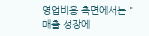영업비용 측면에서는 "매출 성장에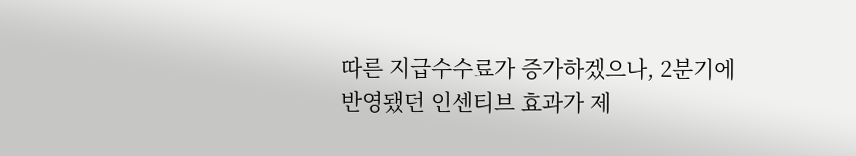따른 지급수수료가 증가하겠으나, 2분기에 반영됐던 인센티브 효과가 제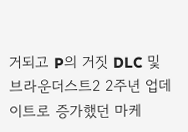거되고 P의 거짓 DLC 및 브라운더스트2 2주년 업데이트로 증가했던 마케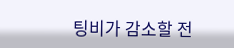팅비가 감소할 전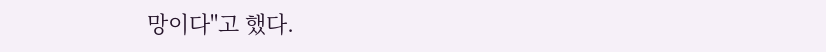망이다"고 했다.